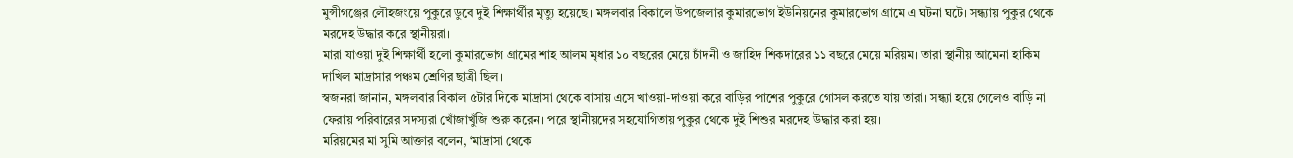মুন্সীগঞ্জের লৌহজংয়ে পুকুরে ডুবে দুই শিক্ষার্থীর মৃত্যু হয়েছে। মঙ্গলবার বিকালে উপজেলার কুমারভোগ ইউনিয়নের কুমারভোগ গ্রামে এ ঘটনা ঘটে। সন্ধ্যায় পুকুর থেকে মরদেহ উদ্ধার করে স্থানীয়রা।
মারা যাওয়া দুই শিক্ষার্থী হলো কুমারভোগ গ্রামের শাহ আলম মৃধার ১০ বছরের মেয়ে চাঁদনী ও জাহিদ শিকদারের ১১ বছরে মেয়ে মরিয়ম। তারা স্থানীয় আমেনা হাকিম দাখিল মাদ্রাসার পঞ্চম শ্রেণির ছাত্রী ছিল।
স্বজনরা জানান, মঙ্গলবার বিকাল ৫টার দিকে মাদ্রাসা থেকে বাসায় এসে খাওয়া-দাওয়া করে বাড়ির পাশের পুকুরে গোসল করতে যায় তারা। সন্ধ্যা হয়ে গেলেও বাড়ি না ফেরায় পরিবারের সদস্যরা খোঁজাখুঁজি শুরু করেন। পরে স্থানীয়দের সহযোগিতায় পুকুর থেকে দুই শিশুর মরদেহ উদ্ধার করা হয়।
মরিয়মের মা সুমি আক্তার বলেন, ‘মাদ্রাসা থেকে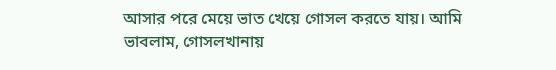আসার পরে মেয়ে ভাত খেয়ে গোসল করতে যায়। আমি ভাবলাম, গোসলখানায়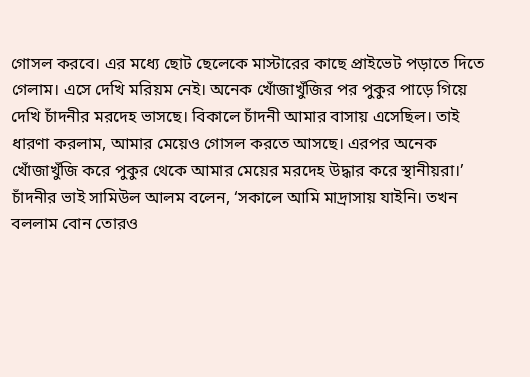গোসল করবে। এর মধ্যে ছোট ছেলেকে মাস্টারের কাছে প্রাইভেট পড়াতে দিতে গেলাম। এসে দেখি মরিয়ম নেই। অনেক খোঁজাখুঁজির পর পুকুর পাড়ে গিয়ে দেখি চাঁদনীর মরদেহ ভাসছে। বিকালে চাঁদনী আমার বাসায় এসেছিল। তাই ধারণা করলাম, আমার মেয়েও গোসল করতে আসছে। এরপর অনেক খোঁজাখুঁজি করে পুকুর থেকে আমার মেয়ের মরদেহ উদ্ধার করে স্থানীয়রা।’
চাঁদনীর ভাই সামিউল আলম বলেন, ‘সকালে আমি মাদ্রাসায় যাইনি। তখন বললাম বোন তোরও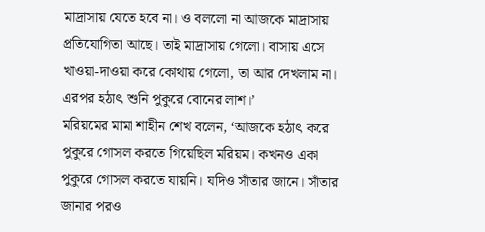মাদ্রাসায় যেতে হবে না। ও বললো না আজকে মাদ্রাসায় প্রতিযোগিতা আছে। তাই মাদ্রাসায় গেলো। বাসায় এসে খাওয়া-দাওয়া করে কোথায় গেলো, তা আর দেখলাম না। এরপর হঠাৎ শুনি পুকুরে বোনের লাশ।’
মরিয়মের মামা শাহীন শেখ বলেন, ‘আজকে হঠাৎ করে পুকুরে গোসল করতে গিয়েছিল মরিয়ম। কখনও একা পুকুরে গোসল করতে যায়নি। যদিও সাঁতার জানে। সাঁতার জানার পরও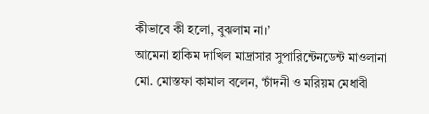কীভাবে কী হলো, বুঝলাম না।’
আমেনা হাকিম দাখিল মাদ্রাসার সুপারিন্টেনডেন্ট মাওলানা মো. মোস্তফা কামাল বলেন, ‘চাঁদনী ও মরিয়ম মেধাবী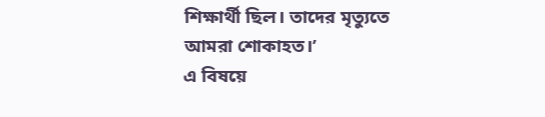শিক্ষার্থী ছিল। তাদের মৃত্যুতে আমরা শোকাহত।’
এ বিষয়ে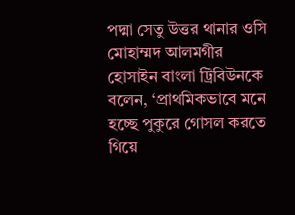পদ্মা সেতু উত্তর থানার ওসি মোহাম্মদ আলমগীর হোসাইন বাংলা ট্রিবিউনকে বলেন, ‘প্রাথমিকভাবে মনে হচ্ছে পুকুরে গোসল করতে গিয়ে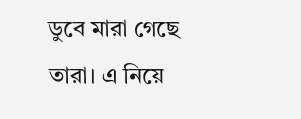ডুবে মারা গেছে তারা। এ নিয়ে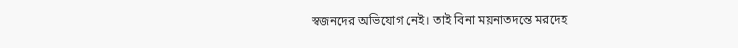স্বজনদের অভিযোগ নেই। তাই বিনা ময়নাতদন্তে মরদেহ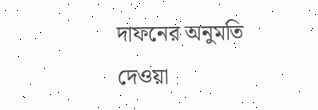দাফনের অনুমতি দেওয়া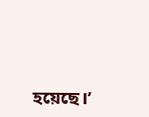হয়েছে।’